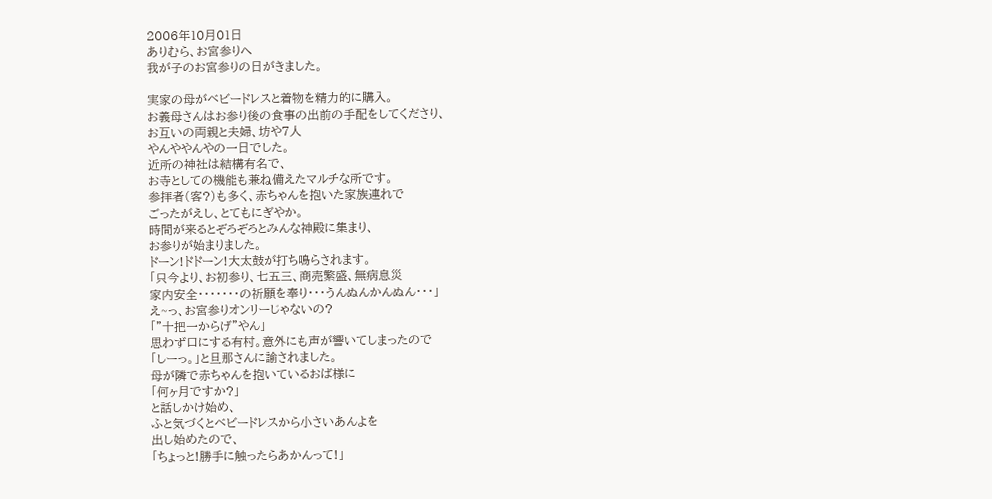2006年10月01日
ありむら、お宮参りへ
我が子のお宮参りの日がきました。

実家の母がベビードレスと着物を精力的に購入。
お義母さんはお参り後の食事の出前の手配をしてくださり、
お互いの両親と夫婦、坊や7人
やんややんやの一日でした。
近所の神社は結構有名で、
お寺としての機能も兼ね備えたマルチな所です。
参拝者(客?)も多く、赤ちゃんを抱いた家族連れで
ごったがえし、とてもにぎやか。
時間が来るとぞろぞろとみんな神殿に集まり、
お参りが始まりました。
ドーン!ドドーン!大太鼓が打ち鳴らされます。
「只今より、お初参り、七五三、商売繁盛、無病息災
家内安全・・・・・・・の祈願を奉り・・・うんぬんかんぬん・・・」
え~っ、お宮参りオンリーじゃないの?
「”十把一からげ”やん」
思わず口にする有村。意外にも声が響いてしまったので
「しーっ。」と旦那さんに諭されました。
母が隣で赤ちゃんを抱いているおば様に
「何ヶ月ですか?」
と話しかけ始め、
ふと気づくとベビードレスから小さいあんよを
出し始めたので、
「ちょっと!勝手に触ったらあかんって!」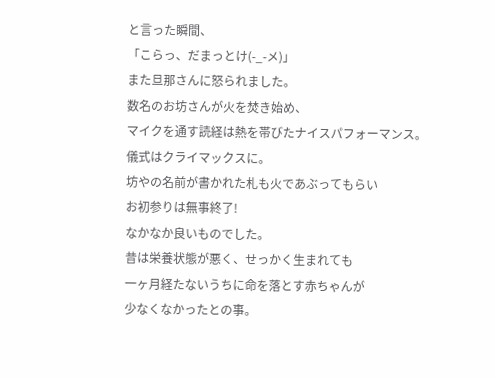と言った瞬間、
「こらっ、だまっとけ(-_-メ)」
また旦那さんに怒られました。
数名のお坊さんが火を焚き始め、
マイクを通す読経は熱を帯びたナイスパフォーマンス。
儀式はクライマックスに。
坊やの名前が書かれた札も火であぶってもらい
お初参りは無事終了!
なかなか良いものでした。
昔は栄養状態が悪く、せっかく生まれても
一ヶ月経たないうちに命を落とす赤ちゃんが
少なくなかったとの事。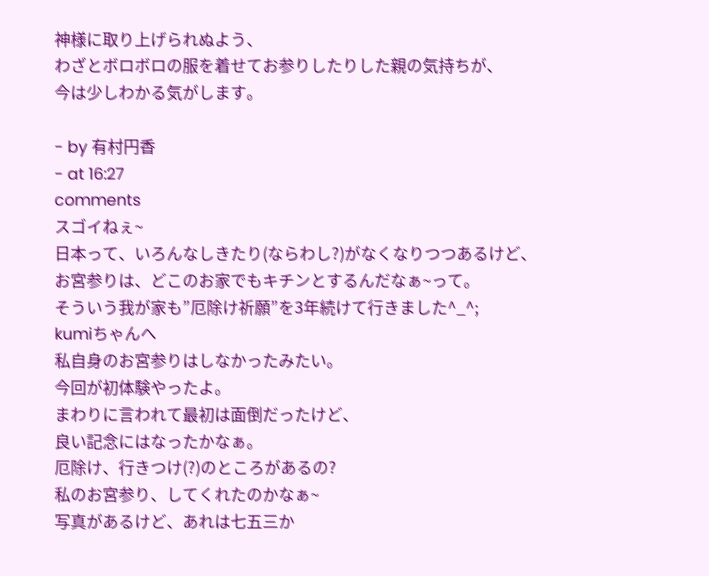神様に取り上げられぬよう、
わざとボロボロの服を着せてお参りしたりした親の気持ちが、
今は少しわかる気がします。

- by 有村円香
- at 16:27
comments
スゴイねぇ~
日本って、いろんなしきたり(ならわし?)がなくなりつつあるけど、
お宮参りは、どこのお家でもキチンとするんだなぁ~って。
そういう我が家も”厄除け祈願”を3年続けて行きました^_^;
kumiちゃんへ
私自身のお宮参りはしなかったみたい。
今回が初体験やったよ。
まわりに言われて最初は面倒だったけど、
良い記念にはなったかなぁ。
厄除け、行きつけ(?)のところがあるの?
私のお宮参り、してくれたのかなぁ~
写真があるけど、あれは七五三か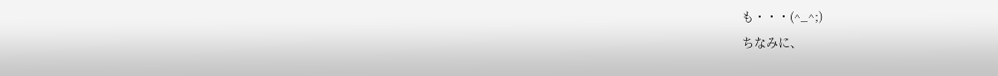も・・・(^_^;)
ちなみに、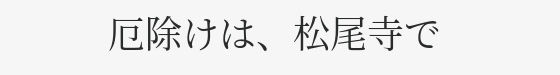厄除けは、松尾寺で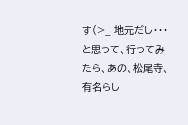す(>_ 地元だし・・・と思って、行ってみたら、あの、松尾寺、有名らし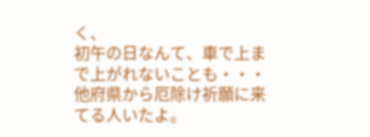く、
初午の日なんて、車で上まで上がれないことも・・・
他府県から厄除け祈願に来てる人いたよ。